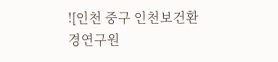![인천 중구 인천보건환경연구원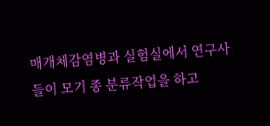매개체감염병과 실험실에서 연구사들이 모기 종 분류작업을 하고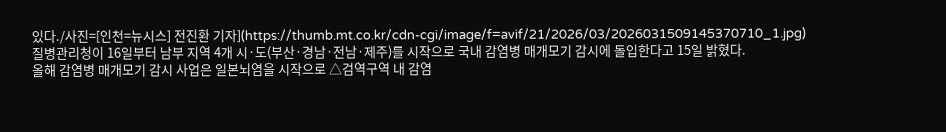있다./사진=[인천=뉴시스] 전진환 기자](https://thumb.mt.co.kr/cdn-cgi/image/f=avif/21/2026/03/2026031509145370710_1.jpg)
질병관리청이 16일부터 남부 지역 4개 시·도(부산·경남·전남·제주)를 시작으로 국내 감염병 매개모기 감시에 돌입한다고 15일 밝혔다.
올해 감염병 매개모기 감시 사업은 일본뇌염을 시작으로 △검역구역 내 감염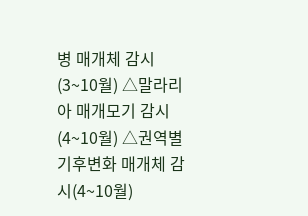병 매개체 감시(3~10월) △말라리아 매개모기 감시(4~10월) △권역별 기후변화 매개체 감시(4~10월)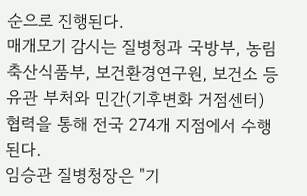순으로 진행된다.
매개모기 감시는 질병청과 국방부, 농림축산식품부, 보건환경연구원, 보건소 등 유관 부처와 민간(기후변화 거점센터) 협력을 통해 전국 274개 지점에서 수행된다.
임승관 질병청장은 "기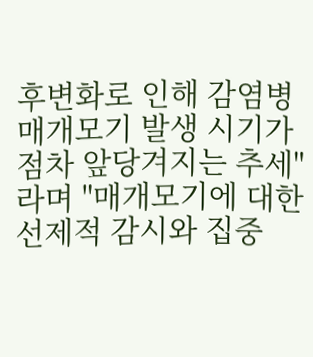후변화로 인해 감염병 매개모기 발생 시기가 점차 앞당겨지는 추세"라며 "매개모기에 대한 선제적 감시와 집중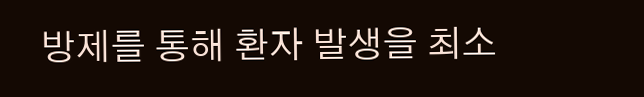방제를 통해 환자 발생을 최소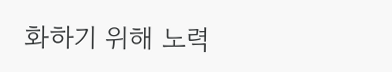화하기 위해 노력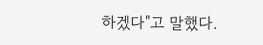하겠다"고 말했다.